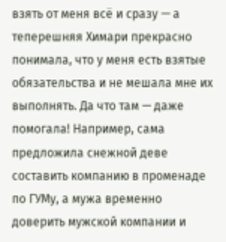взять от меня всё и сразу — а теперешняя Химари прекрасно понимала, что у меня есть взятые обязательства и не мешала мне их выполнять. Да что там — даже помогала! Например, сама предложила снежной деве составить компанию в променаде по ГУМу, а мужа временно доверить мужской компании и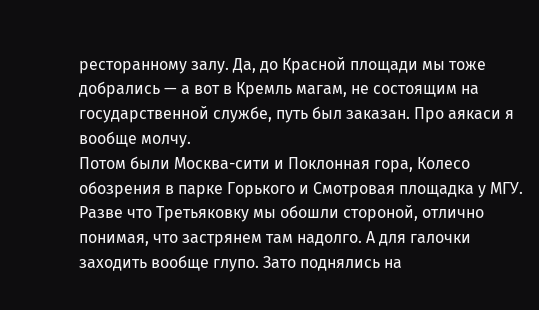ресторанному залу. Да, до Красной площади мы тоже добрались — а вот в Кремль магам, не состоящим на государственной службе, путь был заказан. Про аякаси я вообще молчу.
Потом были Москва-сити и Поклонная гора, Колесо обозрения в парке Горького и Смотровая площадка у МГУ. Разве что Третьяковку мы обошли стороной, отлично понимая, что застрянем там надолго. А для галочки заходить вообще глупо. Зато поднялись на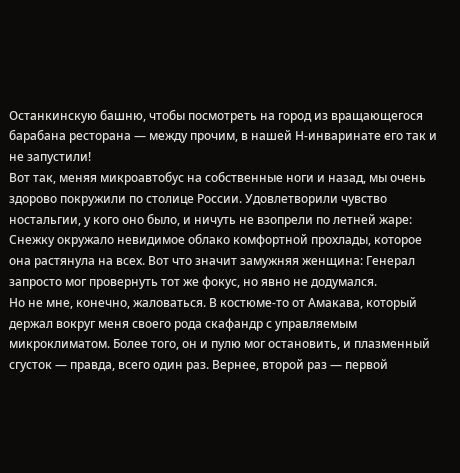Останкинскую башню, чтобы посмотреть на город из вращающегося барабана ресторана — между прочим, в нашей Н-инваринате его так и не запустили!
Вот так, меняя микроавтобус на собственные ноги и назад, мы очень здорово покружили по столице России. Удовлетворили чувство ностальгии, у кого оно было, и ничуть не взопрели по летней жаре: Снежку окружало невидимое облако комфортной прохлады, которое она растянула на всех. Вот что значит замужняя женщина: Генерал запросто мог провернуть тот же фокус, но явно не додумался.
Но не мне, конечно, жаловаться. В костюме-то от Амакава, который держал вокруг меня своего рода скафандр с управляемым микроклиматом. Более того, он и пулю мог остановить, и плазменный сгусток — правда, всего один раз. Вернее, второй раз — первой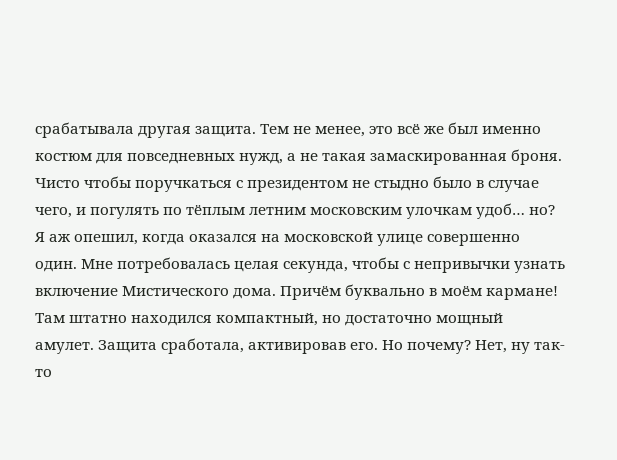срабатывала другая защита. Тем не менее, это всё же был именно костюм для повседневных нужд, а не такая замаскированная броня. Чисто чтобы поручкаться с президентом не стыдно было в случае чего, и погулять по тёплым летним московским улочкам удоб… но?
Я аж опешил, когда оказался на московской улице совершенно один. Мне потребовалась целая секунда, чтобы с непривычки узнать включение Мистического дома. Причём буквально в моём кармане! Там штатно находился компактный, но достаточно мощный амулет. Защита сработала, активировав его. Но почему? Нет, ну так-то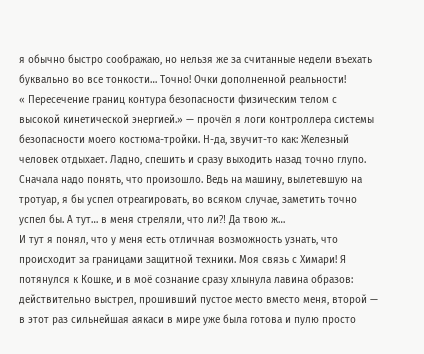я обычно быстро соображаю, но нельзя же за считанные недели въехать буквально во все тонкости… Точно! Очки дополненной реальности!
« Пересечение границ контура безопасности физическим телом с высокой кинетической энергией.» — прочёл я логи контроллера системы безопасности моего костюма-тройки. Н-да, звучит-то как: Железный человек отдыхает. Ладно, спешить и сразу выходить назад точно глупо. Сначала надо понять, что произошло. Ведь на машину, вылетевшую на тротуар, я бы успел отреагировать, во всяком случае, заметить точно успел бы. А тут… в меня стреляли, что ли⁈ Да твою ж…
И тут я понял, что у меня есть отличная возможность узнать, что происходит за границами защитной техники. Моя связь с Химари! Я потянулся к Кошке, и в моё сознание сразу хлынула лавина образов: действительно выстрел, прошивший пустое место вместо меня, второй — в этот раз сильнейшая аякаси в мире уже была готова и пулю просто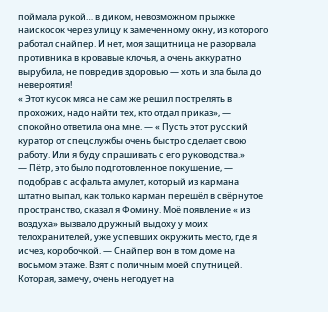поймала рукой… в диком, невозможном прыжке наискосок через улицу к замеченному окну, из которого работал снайпер. И нет, моя защитница не разорвала противника в кровавые клочья, а очень аккуратно вырубила, не повредив здоровью — хоть и зла была до невероятия!
« Этот кусок мяса не сам же решил пострелять в прохожих, надо найти тех, кто отдал приказ», — спокойно ответила она мне. — « Пусть этот русский куратор от спецслужбы очень быстро сделает свою работу. Или я буду спрашивать с его руководства.»
— Пётр, это было подготовленное покушение, — подобрав с асфальта амулет, который из кармана штатно выпал, как только карман перешёл в свёрнутое пространство, сказал я Фомину. Моё появление « из воздуха» вызвало дружный выдоху у моих телохранителей, уже успевших окружить место, где я исчез, коробочкой. — Снайпер вон в том доме на восьмом этаже. Взят с поличным моей спутницей. Которая, замечу, очень негодует на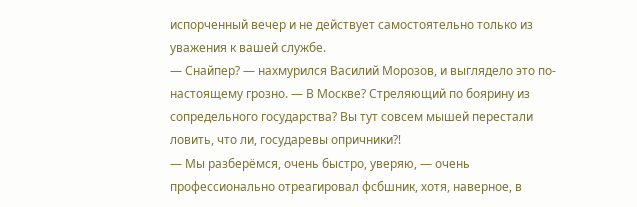испорченный вечер и не действует самостоятельно только из уважения к вашей службе.
— Снайпер? — нахмурился Василий Морозов, и выглядело это по-настоящему грозно. — В Москве? Стреляющий по боярину из сопредельного государства? Вы тут совсем мышей перестали ловить, что ли, государевы опричники⁈
— Мы разберёмся, очень быстро, уверяю, — очень профессионально отреагировал фсбшник, хотя, наверное, в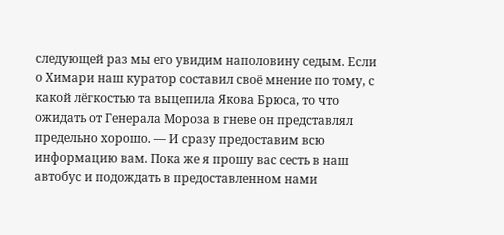следующей раз мы его увидим наполовину седым. Если о Химари наш куратор составил своё мнение по тому, с какой лёгкостью та выцепила Якова Брюса, то что ожидать от Генерала Мороза в гневе он представлял предельно хорошо. — И сразу предоставим всю информацию вам. Пока же я прошу вас сесть в наш автобус и подождать в предоставленном нами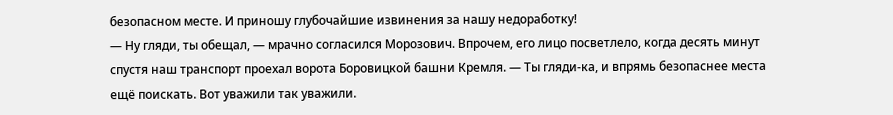безопасном месте. И приношу глубочайшие извинения за нашу недоработку!
— Ну гляди, ты обещал, — мрачно согласился Морозович. Впрочем, его лицо посветлело, когда десять минут спустя наш транспорт проехал ворота Боровицкой башни Кремля. — Ты гляди-ка, и впрямь безопаснее места ещё поискать. Вот уважили так уважили.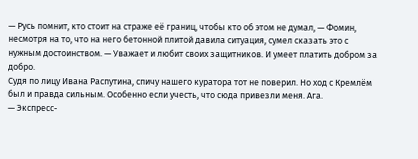— Русь помнит, кто стоит на страже её границ, чтобы кто об этом не думал, — Фомин, несмотря на то, что на него бетонной плитой давила ситуация, сумел сказать это с нужным достоинством. — Уважает и любит своих защитников. И умеет платить добром за добро.
Судя по лицу Ивана Распутина, спичу нашего куратора тот не поверил. Но ход с Кремлём был и правда сильным. Особенно если учесть, что сюда привезли меня. Ага.
— Экспресс-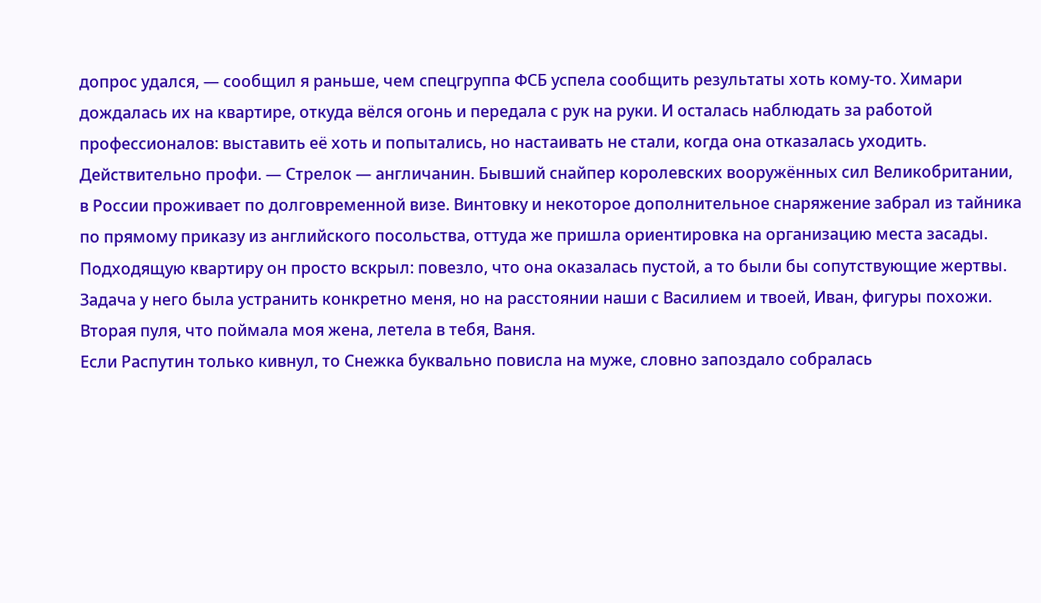допрос удался, — сообщил я раньше, чем спецгруппа ФСБ успела сообщить результаты хоть кому-то. Химари дождалась их на квартире, откуда вёлся огонь и передала с рук на руки. И осталась наблюдать за работой профессионалов: выставить её хоть и попытались, но настаивать не стали, когда она отказалась уходить. Действительно профи. — Стрелок — англичанин. Бывший снайпер королевских вооружённых сил Великобритании, в России проживает по долговременной визе. Винтовку и некоторое дополнительное снаряжение забрал из тайника по прямому приказу из английского посольства, оттуда же пришла ориентировка на организацию места засады. Подходящую квартиру он просто вскрыл: повезло, что она оказалась пустой, а то были бы сопутствующие жертвы. Задача у него была устранить конкретно меня, но на расстоянии наши с Василием и твоей, Иван, фигуры похожи. Вторая пуля, что поймала моя жена, летела в тебя, Ваня.
Если Распутин только кивнул, то Снежка буквально повисла на муже, словно запоздало собралась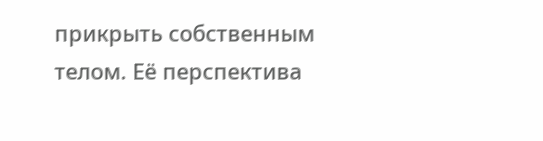прикрыть собственным телом. Её перспектива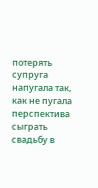потерять супруга напугала так, как не пугала перспектива сыграть свадьбу в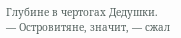Глубине в чертогах Дедушки.
— Островитяне, значит, — сжал